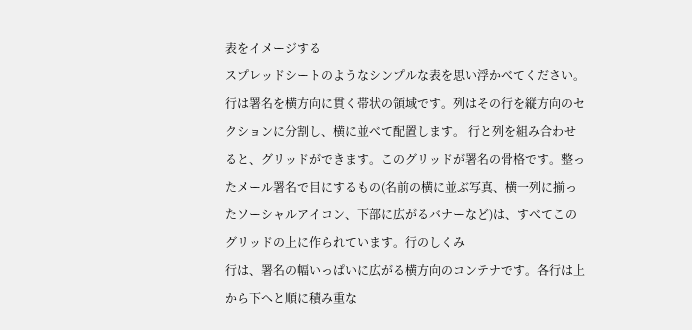表をイメージする
スプレッドシートのようなシンプルな表を思い浮かべてください。行は署名を横方向に貫く帯状の領域です。列はその行を縦方向のセクションに分割し、横に並べて配置します。 行と列を組み合わせると、グリッドができます。このグリッドが署名の骨格です。整ったメール署名で目にするもの(名前の横に並ぶ写真、横一列に揃ったソーシャルアイコン、下部に広がるバナーなど)は、すべてこのグリッドの上に作られています。行のしくみ
行は、署名の幅いっぱいに広がる横方向のコンテナです。各行は上から下へと順に積み重な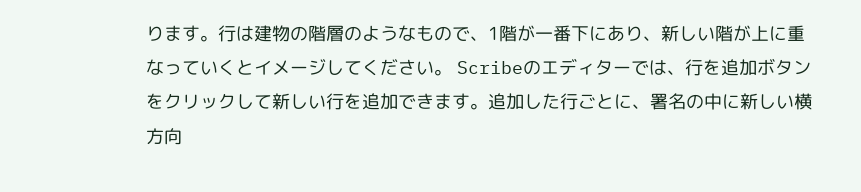ります。行は建物の階層のようなもので、1階が一番下にあり、新しい階が上に重なっていくとイメージしてください。 Scribeのエディターでは、行を追加ボタンをクリックして新しい行を追加できます。追加した行ごとに、署名の中に新しい横方向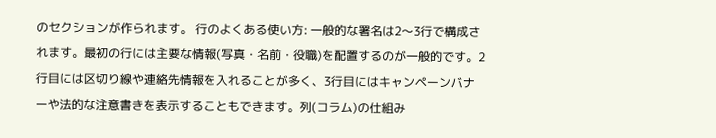のセクションが作られます。 行のよくある使い方: 一般的な署名は2〜3行で構成されます。最初の行には主要な情報(写真・名前・役職)を配置するのが一般的です。2行目には区切り線や連絡先情報を入れることが多く、3行目にはキャンペーンバナーや法的な注意書きを表示することもできます。列(コラム)の仕組み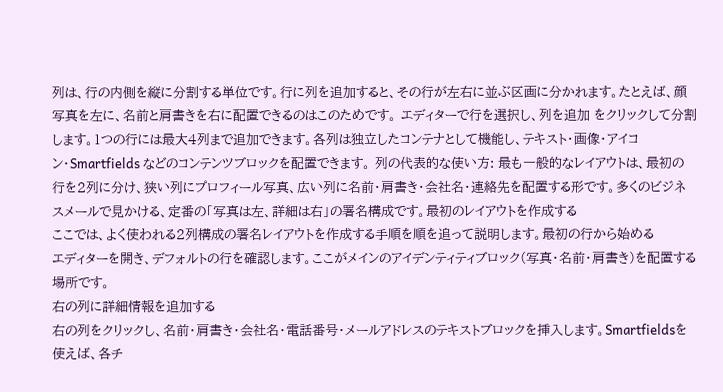列は、行の内側を縦に分割する単位です。行に列を追加すると、その行が左右に並ぶ区画に分かれます。たとえば、顔写真を左に、名前と肩書きを右に配置できるのはこのためです。 エディターで行を選択し、列を追加 をクリックして分割します。1つの行には最大4列まで追加できます。各列は独立したコンテナとして機能し、テキスト・画像・アイコン・Smartfields などのコンテンツブロックを配置できます。 列の代表的な使い方: 最も一般的なレイアウトは、最初の行を2列に分け、狭い列にプロフィール写真、広い列に名前・肩書き・会社名・連絡先を配置する形です。多くのビジネスメールで見かける、定番の「写真は左、詳細は右」の署名構成です。最初のレイアウトを作成する
ここでは、よく使われる2列構成の署名レイアウトを作成する手順を順を追って説明します。最初の行から始める
エディターを開き、デフォルトの行を確認します。ここがメインのアイデンティティブロック(写真・名前・肩書き)を配置する場所です。
右の列に詳細情報を追加する
右の列をクリックし、名前・肩書き・会社名・電話番号・メールアドレスのテキストブロックを挿入します。Smartfieldsを使えば、各チ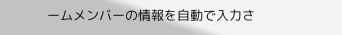ームメンバーの情報を自動で入力さ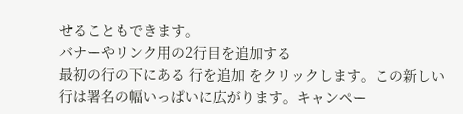せることもできます。
バナーやリンク用の2行目を追加する
最初の行の下にある 行を追加 をクリックします。この新しい行は署名の幅いっぱいに広がります。キャンペー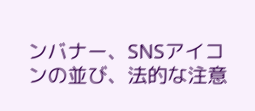ンバナー、SNSアイコンの並び、法的な注意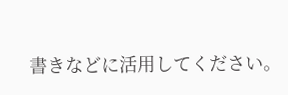書きなどに活用してください。